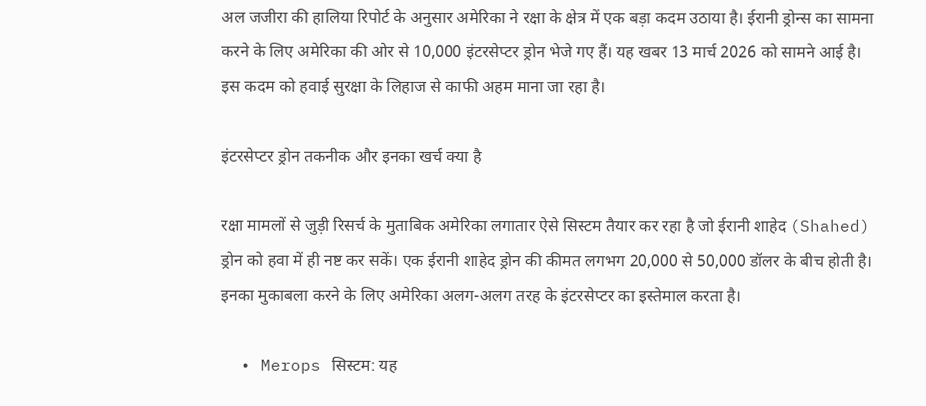अल जजीरा की हालिया रिपोर्ट के अनुसार अमेरिका ने रक्षा के क्षेत्र में एक बड़ा कदम उठाया है। ईरानी ड्रोन्स का सामना करने के लिए अमेरिका की ओर से 10,000 इंटरसेप्टर ड्रोन भेजे गए हैं। यह खबर 13 मार्च 2026 को सामने आई है। इस कदम को हवाई सुरक्षा के लिहाज से काफी अहम माना जा रहा है।

इंटरसेप्टर ड्रोन तकनीक और इनका खर्च क्या है

रक्षा मामलों से जुड़ी रिसर्च के मुताबिक अमेरिका लगातार ऐसे सिस्टम तैयार कर रहा है जो ईरानी शाहेद (Shahed) ड्रोन को हवा में ही नष्ट कर सकें। एक ईरानी शाहेद ड्रोन की कीमत लगभग 20,000 से 50,000 डॉलर के बीच होती है। इनका मुकाबला करने के लिए अमेरिका अलग-अलग तरह के इंटरसेप्टर का इस्तेमाल करता है।

  • Merops सिस्टम: यह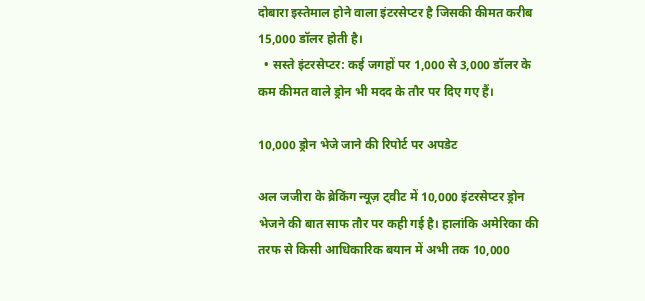दोबारा इस्तेमाल होने वाला इंटरसेप्टर है जिसकी कीमत करीब 15,000 डॉलर होती है।
  • सस्ते इंटरसेप्टर: कई जगहों पर 1,000 से 3,000 डॉलर के कम कीमत वाले ड्रोन भी मदद के तौर पर दिए गए हैं।

10,000 ड्रोन भेजे जाने की रिपोर्ट पर अपडेट

अल जजीरा के ब्रेकिंग न्यूज़ ट्वीट में 10,000 इंटरसेप्टर ड्रोन भेजने की बात साफ तौर पर कही गई है। हालांकि अमेरिका की तरफ से किसी आधिकारिक बयान में अभी तक 10,000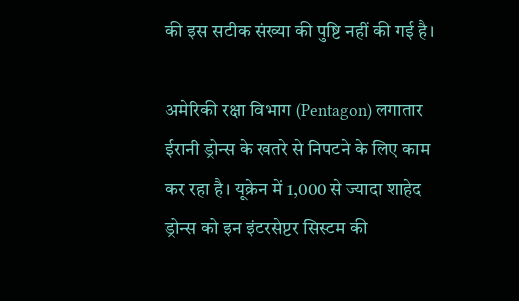की इस सटीक संख्या की पुष्टि नहीं की गई है।

अमेरिकी रक्षा विभाग (Pentagon) लगातार ईरानी ड्रोन्स के खतरे से निपटने के लिए काम कर रहा है। यूक्रेन में 1,000 से ज्यादा शाहेद ड्रोन्स को इन इंटरसेप्टर सिस्टम की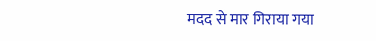मदद से मार गिराया गया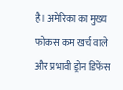है। अमेरिका का मुख्य फोकस कम खर्च वाले और प्रभावी ड्रोन डिफेंस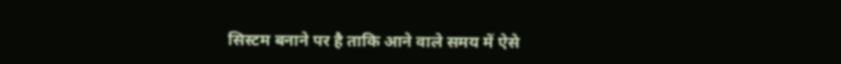सिस्टम बनाने पर है ताकि आने वाले समय में ऐसे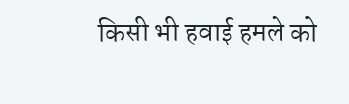किसी भी हवाई हमले को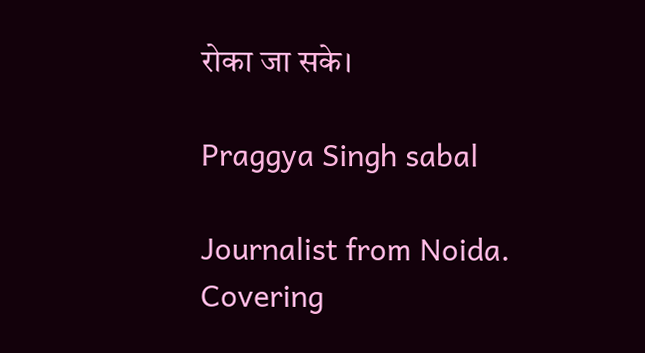रोका जा सके।

Praggya Singh sabal

Journalist from Noida. Covering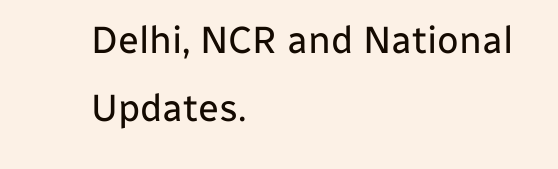Delhi, NCR and National Updates.